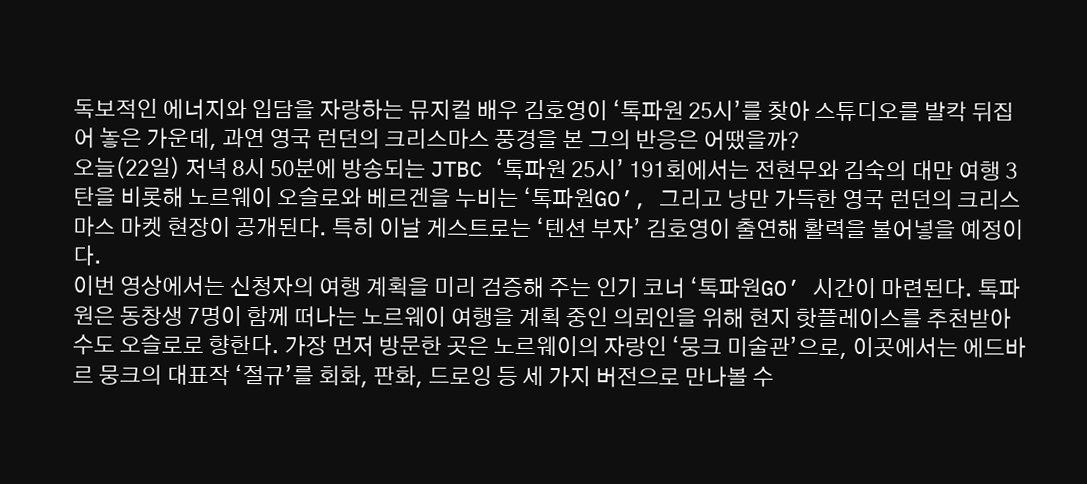독보적인 에너지와 입담을 자랑하는 뮤지컬 배우 김호영이 ‘톡파원 25시’를 찾아 스튜디오를 발칵 뒤집어 놓은 가운데, 과연 영국 런던의 크리스마스 풍경을 본 그의 반응은 어땠을까?
오늘(22일) 저녁 8시 50분에 방송되는 JTBC ‘톡파원 25시’ 191회에서는 전현무와 김숙의 대만 여행 3탄을 비롯해 노르웨이 오슬로와 베르겐을 누비는 ‘톡파원GO’, 그리고 낭만 가득한 영국 런던의 크리스마스 마켓 현장이 공개된다. 특히 이날 게스트로는 ‘텐션 부자’ 김호영이 출연해 활력을 불어넣을 예정이다.
이번 영상에서는 신청자의 여행 계획을 미리 검증해 주는 인기 코너 ‘톡파원GO’ 시간이 마련된다. 톡파원은 동창생 7명이 함께 떠나는 노르웨이 여행을 계획 중인 의뢰인을 위해 현지 핫플레이스를 추천받아 수도 오슬로로 향한다. 가장 먼저 방문한 곳은 노르웨이의 자랑인 ‘뭉크 미술관’으로, 이곳에서는 에드바르 뭉크의 대표작 ‘절규’를 회화, 판화, 드로잉 등 세 가지 버전으로 만나볼 수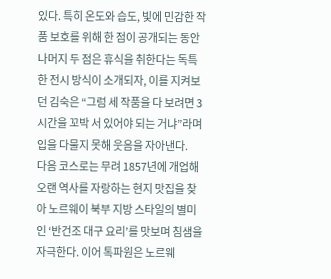있다. 특히 온도와 습도, 빛에 민감한 작품 보호를 위해 한 점이 공개되는 동안 나머지 두 점은 휴식을 취한다는 독특한 전시 방식이 소개되자, 이를 지켜보던 김숙은 “그럼 세 작품을 다 보려면 3시간을 꼬박 서 있어야 되는 거냐”라며 입을 다물지 못해 웃음을 자아낸다.
다음 코스로는 무려 1857년에 개업해 오랜 역사를 자랑하는 현지 맛집을 찾아 노르웨이 북부 지방 스타일의 별미인 ‘반건조 대구 요리’를 맛보며 침샘을 자극한다. 이어 톡파원은 노르웨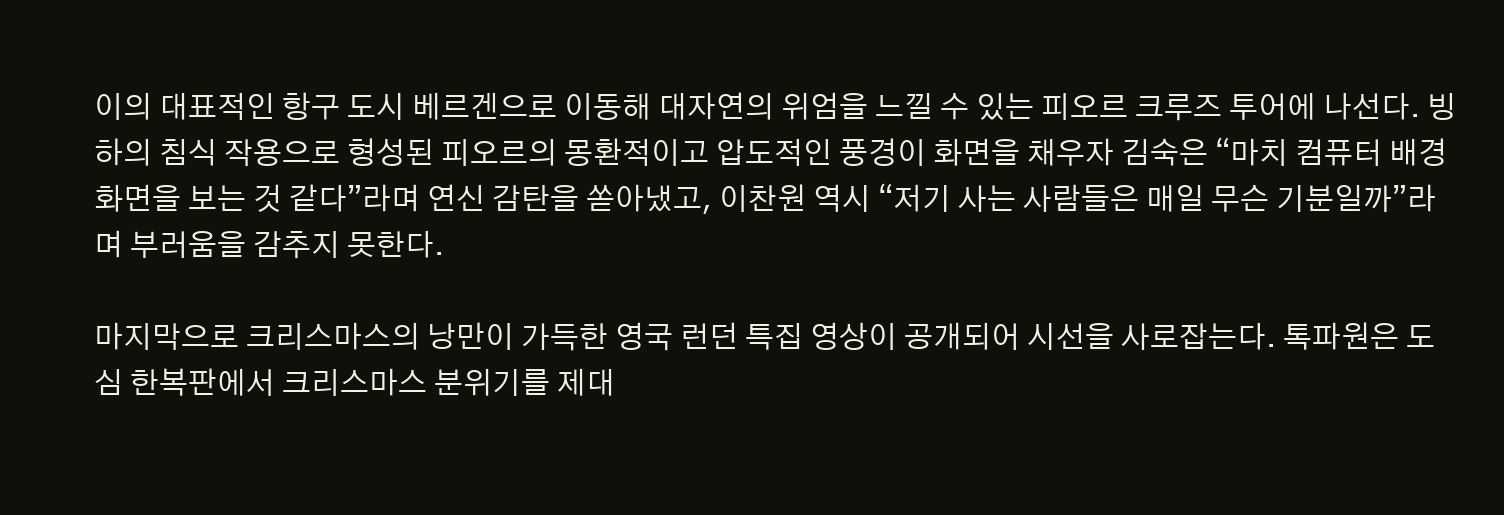이의 대표적인 항구 도시 베르겐으로 이동해 대자연의 위엄을 느낄 수 있는 피오르 크루즈 투어에 나선다. 빙하의 침식 작용으로 형성된 피오르의 몽환적이고 압도적인 풍경이 화면을 채우자 김숙은 “마치 컴퓨터 배경 화면을 보는 것 같다”라며 연신 감탄을 쏟아냈고, 이찬원 역시 “저기 사는 사람들은 매일 무슨 기분일까”라며 부러움을 감추지 못한다.

마지막으로 크리스마스의 낭만이 가득한 영국 런던 특집 영상이 공개되어 시선을 사로잡는다. 톡파원은 도심 한복판에서 크리스마스 분위기를 제대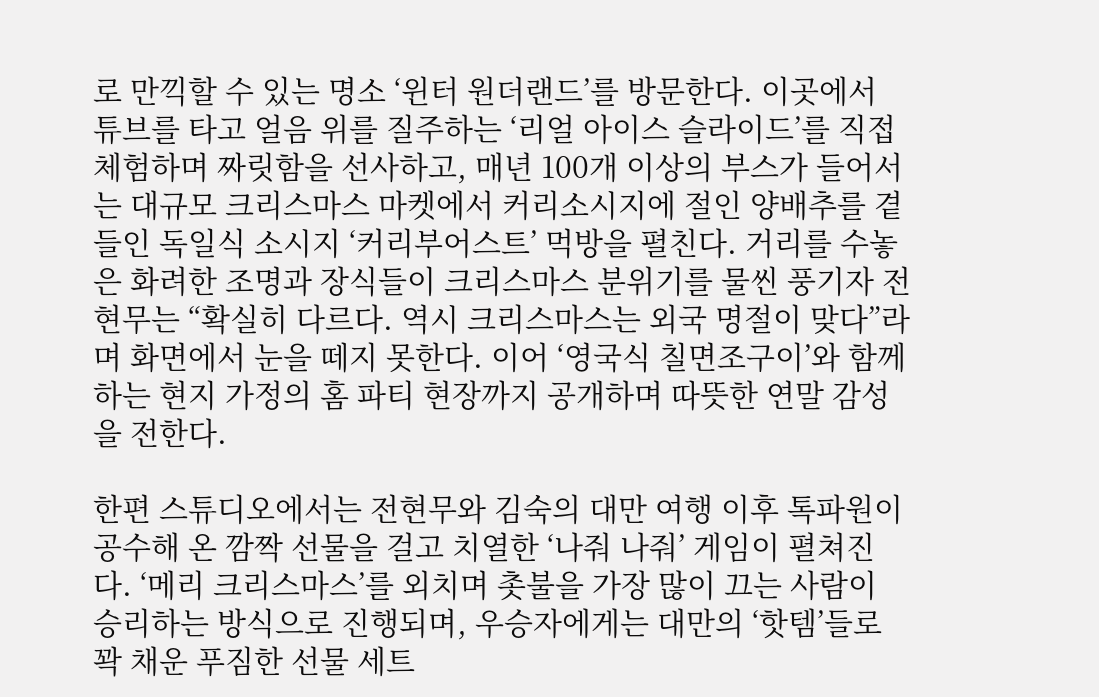로 만끽할 수 있는 명소 ‘윈터 원더랜드’를 방문한다. 이곳에서 튜브를 타고 얼음 위를 질주하는 ‘리얼 아이스 슬라이드’를 직접 체험하며 짜릿함을 선사하고, 매년 100개 이상의 부스가 들어서는 대규모 크리스마스 마켓에서 커리소시지에 절인 양배추를 곁들인 독일식 소시지 ‘커리부어스트’ 먹방을 펼친다. 거리를 수놓은 화려한 조명과 장식들이 크리스마스 분위기를 물씬 풍기자 전현무는 “확실히 다르다. 역시 크리스마스는 외국 명절이 맞다”라며 화면에서 눈을 떼지 못한다. 이어 ‘영국식 칠면조구이’와 함께하는 현지 가정의 홈 파티 현장까지 공개하며 따뜻한 연말 감성을 전한다.

한편 스튜디오에서는 전현무와 김숙의 대만 여행 이후 톡파원이 공수해 온 깜짝 선물을 걸고 치열한 ‘나줘 나줘’ 게임이 펼쳐진다. ‘메리 크리스마스’를 외치며 촛불을 가장 많이 끄는 사람이 승리하는 방식으로 진행되며, 우승자에게는 대만의 ‘핫템’들로 꽉 채운 푸짐한 선물 세트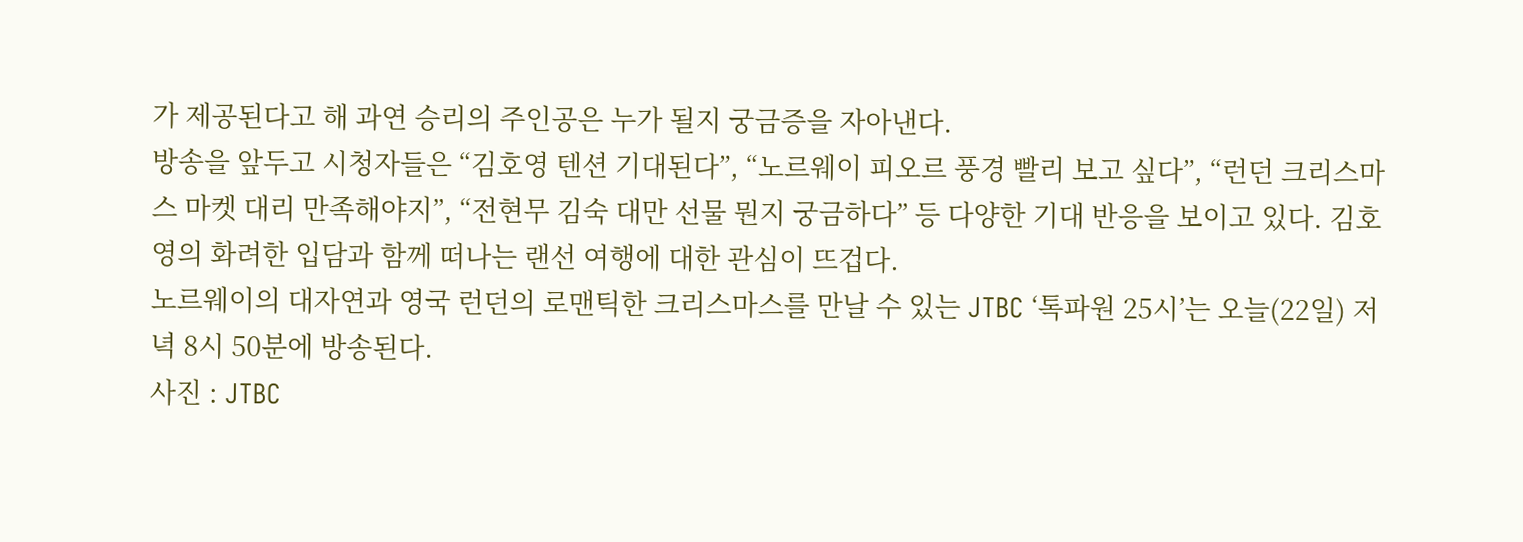가 제공된다고 해 과연 승리의 주인공은 누가 될지 궁금증을 자아낸다.
방송을 앞두고 시청자들은 “김호영 텐션 기대된다”, “노르웨이 피오르 풍경 빨리 보고 싶다”, “런던 크리스마스 마켓 대리 만족해야지”, “전현무 김숙 대만 선물 뭔지 궁금하다” 등 다양한 기대 반응을 보이고 있다. 김호영의 화려한 입담과 함께 떠나는 랜선 여행에 대한 관심이 뜨겁다.
노르웨이의 대자연과 영국 런던의 로맨틱한 크리스마스를 만날 수 있는 JTBC ‘톡파원 25시’는 오늘(22일) 저녁 8시 50분에 방송된다.
사진 : JTBC